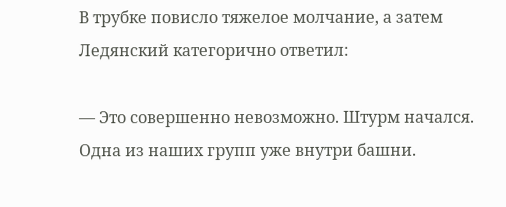В трубке повисло тяжелое молчание, а затем Ледянский категорично ответил:

— Это совершенно невозможно. Штурм начался. Одна из наших групп уже внутри башни.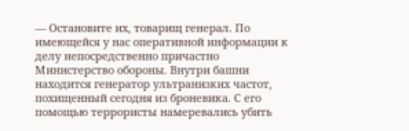— Остановите их, товарищ генерал. По имеющейся у нас оперативной информации к делу непосредственно причастно Министерство обороны. Внутри башни находится генератор ультранизких частот, похищенный сегодня из броневика. С его помощью террористы намеревались убить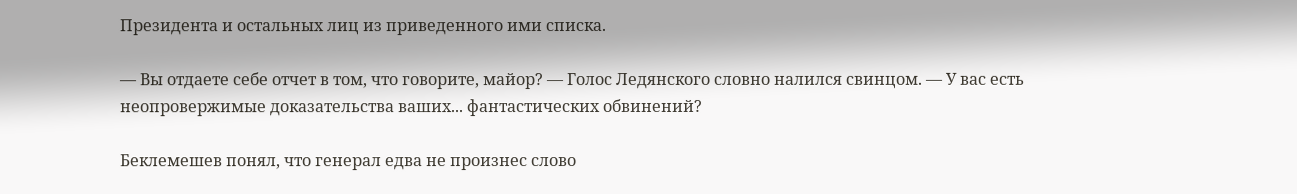Президента и остальных лиц из приведенного ими списка.

— Вы отдаете себе отчет в том, что говорите, майор? — Голос Ледянского словно налился свинцом. — У вас есть неопровержимые доказательства ваших... фантастических обвинений?

Беклемешев понял, что генерал едва не произнес слово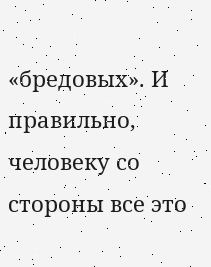«бредовых». И правильно, человеку со стороны все это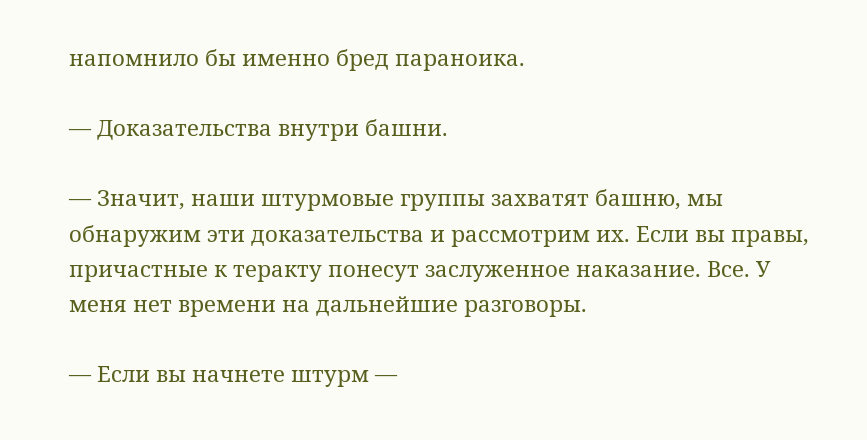напомнило бы именно бред параноика.

— Доказательства внутри башни.

— Значит, наши штурмовые группы захватят башню, мы обнаружим эти доказательства и рассмотрим их. Если вы правы, причастные к теракту понесут заслуженное наказание. Все. У меня нет времени на дальнейшие разговоры.

— Если вы начнете штурм —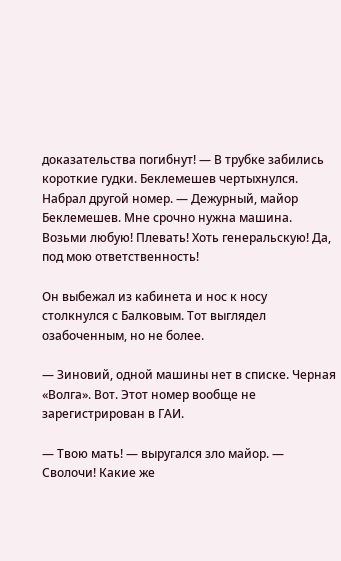доказательства погибнут! — В трубке забились короткие гудки. Беклемешев чертыхнулся. Набрал другой номер. — Дежурный, майор Беклемешев. Мне срочно нужна машина. Возьми любую! Плевать! Хоть генеральскую! Да, под мою ответственность!

Он выбежал из кабинета и нос к носу столкнулся с Балковым. Тот выглядел озабоченным, но не более.

— Зиновий, одной машины нет в списке. Черная «Волга». Вот. Этот номер вообще не зарегистрирован в ГАИ.

— Твою мать! — выругался зло майор. — Сволочи! Какие же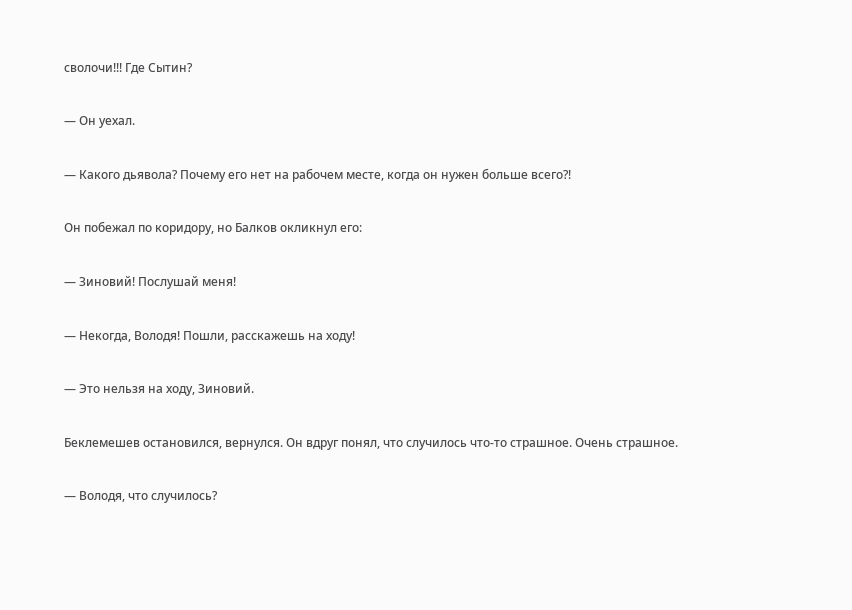сволочи!!! Где Сытин?

— Он уехал.

— Какого дьявола? Почему его нет на рабочем месте, когда он нужен больше всего?!

Он побежал по коридору, но Балков окликнул его:

— Зиновий! Послушай меня!

— Некогда, Володя! Пошли, расскажешь на ходу!

— Это нельзя на ходу, Зиновий.

Беклемешев остановился, вернулся. Он вдруг понял, что случилось что-то страшное. Очень страшное.

— Володя, что случилось?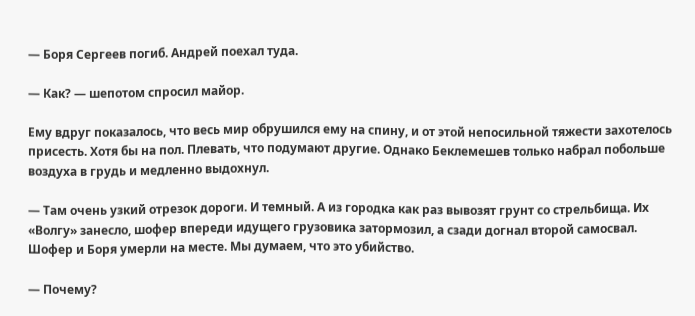— Боря Сергеев погиб. Андрей поехал туда.

— Как? — шепотом спросил майор.

Ему вдруг показалось, что весь мир обрушился ему на спину, и от этой непосильной тяжести захотелось присесть. Хотя бы на пол. Плевать, что подумают другие. Однако Беклемешев только набрал побольше воздуха в грудь и медленно выдохнул.

— Там очень узкий отрезок дороги. И темный. А из городка как раз вывозят грунт со стрельбища. Их «Волгу» занесло, шофер впереди идущего грузовика затормозил, а сзади догнал второй самосвал. Шофер и Боря умерли на месте. Мы думаем, что это убийство.

— Почему?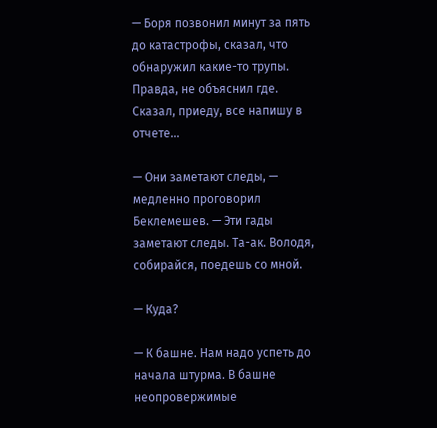— Боря позвонил минут за пять до катастрофы, сказал, что обнаружил какие-то трупы. Правда, не объяснил где. Сказал, приеду, все напишу в отчете...

— Они заметают следы, — медленно проговорил Беклемешев. — Эти гады заметают следы. Та-ак. Володя, собирайся, поедешь со мной.

— Куда?

— К башне. Нам надо успеть до начала штурма. В башне неопровержимые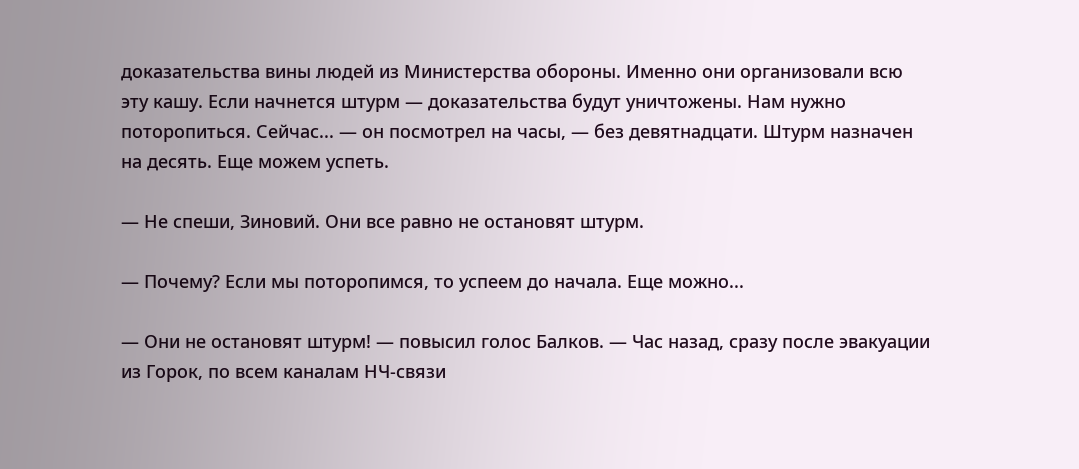доказательства вины людей из Министерства обороны. Именно они организовали всю эту кашу. Если начнется штурм — доказательства будут уничтожены. Нам нужно поторопиться. Сейчас... — он посмотрел на часы, — без девятнадцати. Штурм назначен на десять. Еще можем успеть.

— Не спеши, Зиновий. Они все равно не остановят штурм.

— Почему? Если мы поторопимся, то успеем до начала. Еще можно...

— Они не остановят штурм! — повысил голос Балков. — Час назад, сразу после эвакуации из Горок, по всем каналам НЧ-связи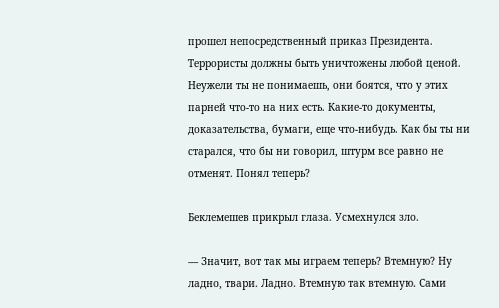прошел непосредственный приказ Президента. Террористы должны быть уничтожены любой ценой. Неужели ты не понимаешь, они боятся, что у этих парней что-то на них есть. Какие-то документы, доказательства, бумаги, еще что-нибудь. Как бы ты ни старался, что бы ни говорил, штурм все равно не отменят. Понял теперь?

Беклемешев прикрыл глаза. Усмехнулся зло.

— Значит, вот так мы играем теперь? Втемную? Ну ладно, твари. Ладно. Втемную так втемную. Сами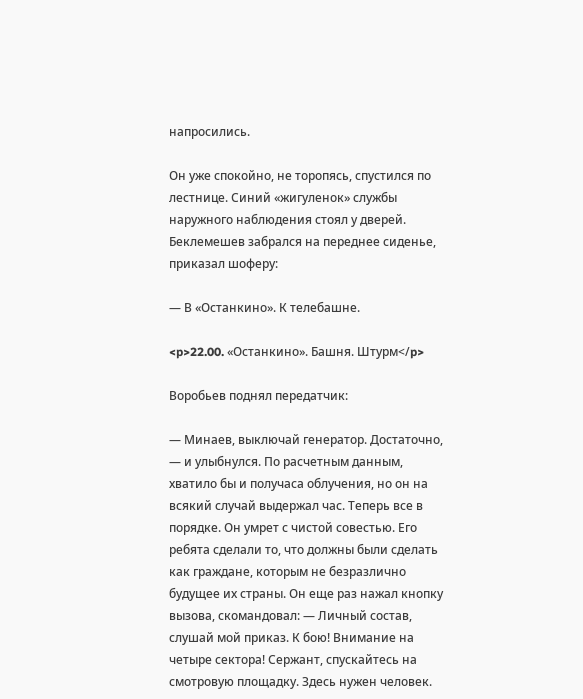напросились.

Он уже спокойно, не торопясь, спустился по лестнице. Синий «жигуленок» службы наружного наблюдения стоял у дверей. Беклемешев забрался на переднее сиденье, приказал шоферу:

— В «Останкино». К телебашне.

<p>22.00. «Останкино». Башня. Штурм</p>

Воробьев поднял передатчик:

— Минаев, выключай генератор. Достаточно, — и улыбнулся. По расчетным данным, хватило бы и получаса облучения, но он на всякий случай выдержал час. Теперь все в порядке. Он умрет с чистой совестью. Его ребята сделали то, что должны были сделать как граждане, которым не безразлично будущее их страны. Он еще раз нажал кнопку вызова, скомандовал: — Личный состав, слушай мой приказ. К бою! Внимание на четыре сектора! Сержант, спускайтесь на смотровую площадку. Здесь нужен человек.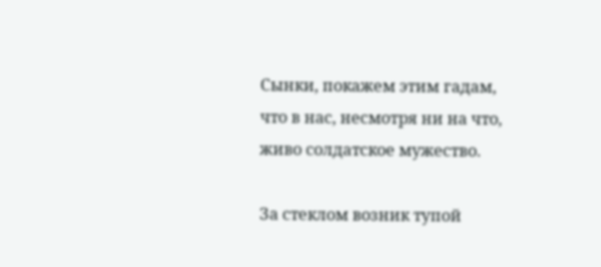Сынки, покажем этим гадам, что в нас, несмотря ни на что, живо солдатское мужество.

За стеклом возник тупой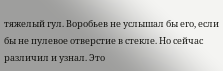тяжелый гул. Воробьев не услышал бы его, если бы не пулевое отверстие в стекле. Но сейчас различил и узнал. Это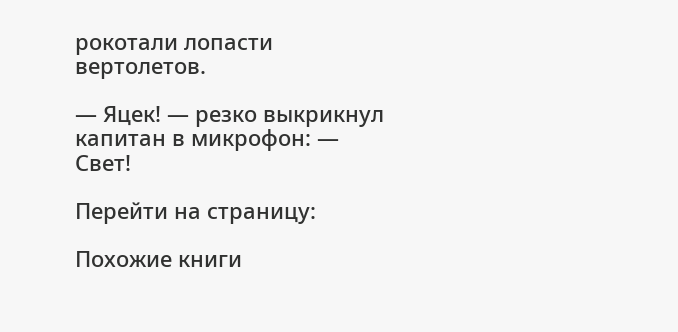рокотали лопасти вертолетов.

— Яцек! — резко выкрикнул капитан в микрофон: — Свет!

Перейти на страницу:

Похожие книги